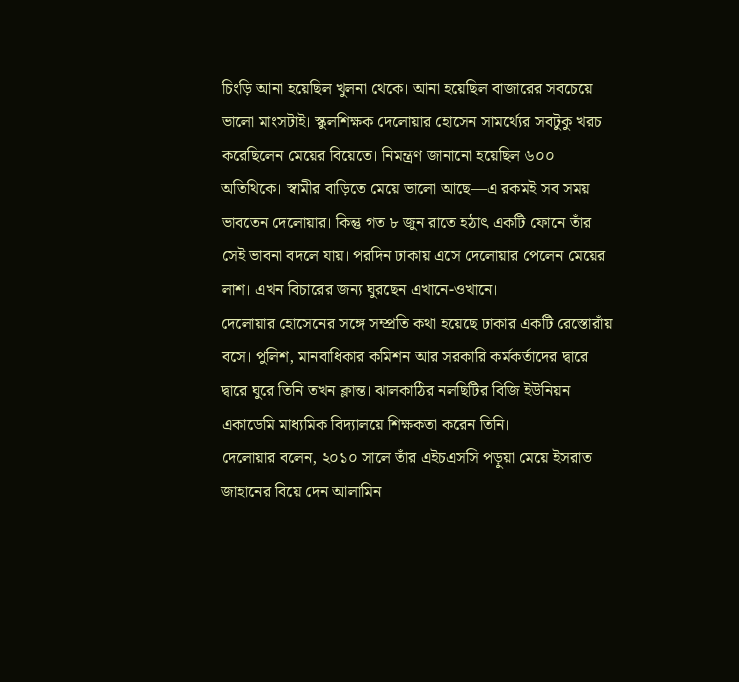চিংড়ি আনা হয়েছিল খুলনা থেকে। আনা হয়েছিল বাজারের সবচেয়ে ভালো মাংসটাই। স্কুলশিক্ষক দেলোয়ার হোসেন সামর্থ্যের সবটুকু খরচ করেছিলেন মেয়ের বিয়েতে। নিমন্ত্রণ জানানো হয়েছিল ৬০০ অতিথিকে। স্বামীর বাড়িতে মেয়ে ভালো আছে—এ রকমই সব সময় ভাবতেন দেলোয়ার। কিন্তু গত ৮ জুন রাতে হঠাৎ একটি ফোনে তাঁর সেই ভাবনা বদলে যায়। পরদিন ঢাকায় এসে দেলোয়ার পেলেন মেয়ের লাশ। এখন বিচারের জন্য ঘুরছেন এখানে-ওখানে।
দেলোয়ার হোসেনের সঙ্গে সম্প্রতি কথা হয়েছে ঢাকার একটি রেস্তোরাঁয় বসে। পুলিশ, মানবাধিকার কমিশন আর সরকারি কর্মকর্তাদের দ্বারে দ্বারে ঘুরে তিনি তখন ক্লান্ত। ঝালকাঠির নলছিটির বিজি ইউনিয়ন একাডেমি মাধ্যমিক বিদ্যালয়ে শিক্ষকতা করেন তিনি।
দেলোয়ার বলেন, ২০১০ সালে তাঁর এইচএসসি পড়ুয়া মেয়ে ইসরাত জাহানের বিয়ে দেন আলামিন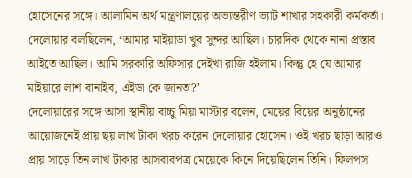হোসেনের সঙ্গে। আলামিন অর্থ মন্ত্রণালয়ের অভ্যন্তরীণ ভ্যাট শাখার সহকারী কর্মকর্তা। দেলোয়ার বলছিলেন, ‘আমার মাইয়াডা খুব সুন্দর আছিল। চারদিক থেকে নানা প্রস্তাব আইতে আছিল। আমি সরকারি অফিসার দেইখা রাজি হইলাম। কিন্তু হে যে আমার মাইয়ারে লাশ বানাইব, এইডা কে জানত?’
দেলোয়ারের সঙ্গে আসা স্থানীয় বাচ্চু মিয়া মাস্টার বলেন, মেয়ের বিয়ের অনুষ্ঠানের আয়োজনেই প্রায় ছয় লাখ টাকা খরচ করেন দেলোয়ার হোসেন। ওই খরচ ছাড়া আরও প্রায় সাড়ে তিন লাখ টাকার আসবাবপত্র মেয়েকে কিনে দিয়েছিলেন তিনি। ফিলপস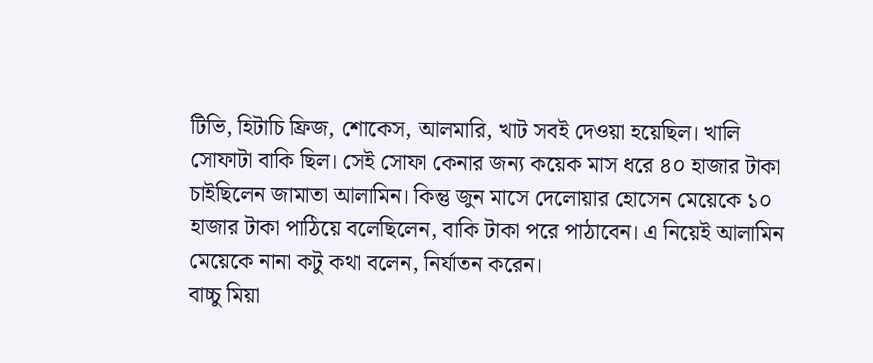টিভি, হিটাচি ফ্রিজ, শোকেস, আলমারি, খাট সবই দেওয়া হয়েছিল। খালি সোফাটা বাকি ছিল। সেই সোফা কেনার জন্য কয়েক মাস ধরে ৪০ হাজার টাকা চাইছিলেন জামাতা আলামিন। কিন্তু জুন মাসে দেলোয়ার হোসেন মেয়েকে ১০ হাজার টাকা পাঠিয়ে বলেছিলেন, বাকি টাকা পরে পাঠাবেন। এ নিয়েই আলামিন মেয়েকে নানা কটু কথা বলেন, নির্যাতন করেন।
বাচ্চু মিয়া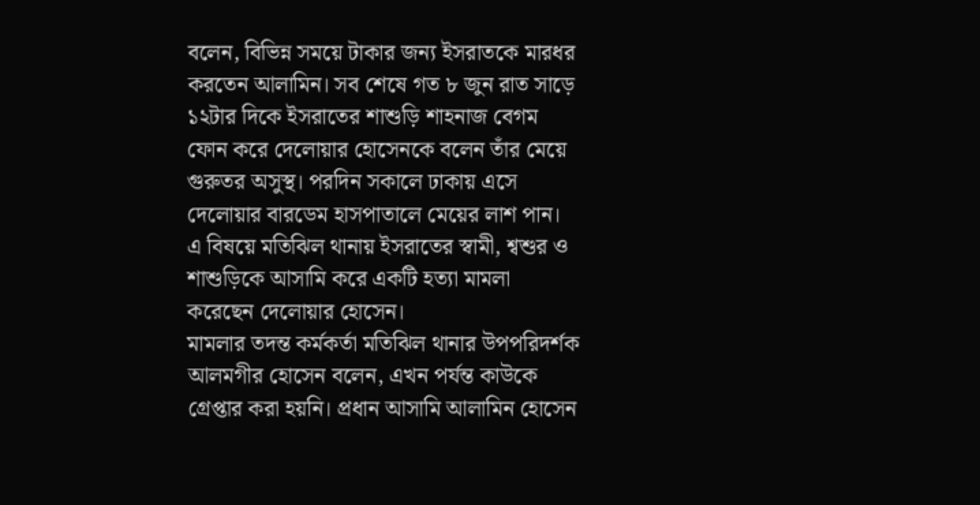বলেন, বিভিন্ন সময়ে টাকার জন্য ইসরাতকে মারধর করতেন আলামিন। সব শেষে গত ৮ জুন রাত সাড়ে ১২টার দিকে ইসরাতের শাশুড়ি শাহনাজ বেগম ফোন করে দেলোয়ার হোসেনকে বলেন তাঁর মেয়ে গুরুতর অসুস্থ। পরদিন সকালে ঢাকায় এসে দেলোয়ার বারডেম হাসপাতালে মেয়ের লাশ পান। এ বিষয়ে মতিঝিল থানায় ইসরাতের স্বামী, শ্বশুর ও শাশুড়িকে আসামি করে একটি হত্যা মামলা করেছেন দেলোয়ার হোসেন।
মামলার তদন্ত কর্মকর্তা মতিঝিল থানার উপপরিদর্শক আলমগীর হোসেন বলেন, এখন পর্যন্ত কাউকে গ্রেপ্তার করা হয়নি। প্রধান আসামি আলামিন হোসেন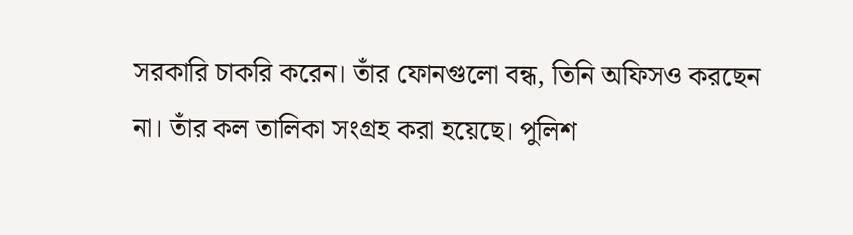সরকারি চাকরি করেন। তাঁর ফোনগুলো বন্ধ, তিনি অফিসও করছেন না। তাঁর কল তালিকা সংগ্রহ করা হয়েছে। পুলিশ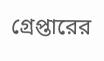গ্রেপ্তারের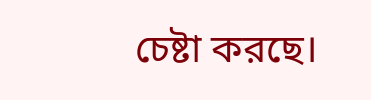চেষ্টা করছে।